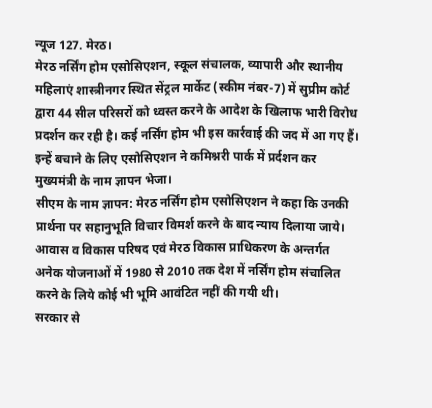न्यूज 127. मेरठ।
मेरठ नर्सिंग होम एसोसिएशन, स्कूल संचालक, व्यापारी और स्थानीय महिलाएं शास्त्रीनगर स्थित सेंट्रल मार्केट (स्कीम नंबर-7) में सुप्रीम कोर्ट द्वारा 44 सील परिसरों को ध्वस्त करने के आदेश के खिलाफ भारी विरोध प्रदर्शन कर रही है। कई नर्सिंग होम भी इस कार्रवाई की जद में आ गए हैं। इन्हें बचाने के लिए एसोसिएशन ने कमिश्नरी पार्क में प्रर्दशन कर मुख्यमंत्री के नाम ज्ञापन भेजा।
सीएम के नाम ज्ञापन: मेरठ नर्सिंग होम एसोसिएशन ने कहा कि उनकी प्रार्थना पर सहानुभूति विचार विमर्श करने के बाद न्याय दिलाया जाये। आवास व विकास परिषद एवं मेरठ विकास प्राधिकरण के अन्तर्गत अनेक योजनाओं में 1980 से 2010 तक देश में नर्सिंग होम संचालित करने के लिये कोई भी भूमि आवंटित नहीं की गयी थी।
सरकार से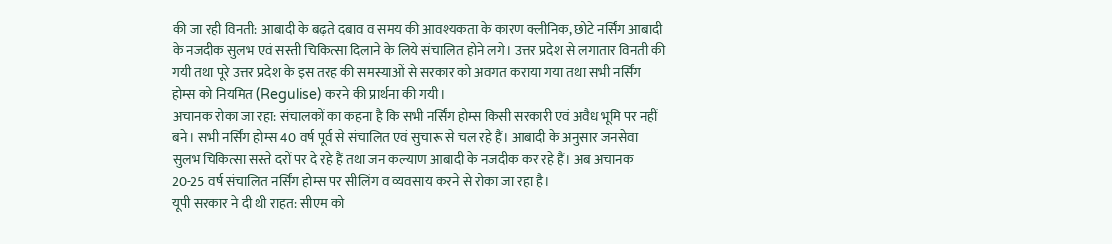की जा रही विनती: आबादी के बढ़ते दबाव व समय की आवश्यकता के कारण क्लीनिक, छोटे नर्सिंग आबादी के नजदीक सुलभ एवं सस्ती चिकित्सा दिलाने के लिये संचालित होने लगे। उत्तर प्रदेश से लगातार विनती की गयी तथा पूरे उत्तर प्रदेश के इस तरह की समस्याओं से सरकार को अवगत कराया गया तथा सभी नर्सिंग होम्स को नियमित (Regulise) करने की प्रार्थना की गयी।
अचानक रोका जा रहा: संचालकों का कहना है कि सभी नर्सिंग होम्स किसी सरकारी एवं अवैध भूमि पर नहीं बने। सभी नर्सिंग होम्स 40 वर्ष पूर्व से संचालित एवं सुचारू से चल रहे हैं। आबादी के अनुसार जनसेवा सुलभ चिकित्सा सस्ते दरों पर दे रहे हैं तथा जन कल्याण आबादी के नजदीक कर रहे हैं। अब अचानक 20-25 वर्ष संचालित नर्सिंग होम्स पर सीलिंग व व्यवसाय करने से रोका जा रहा है।
यूपी सरकार ने दी थी राहत: सीएम को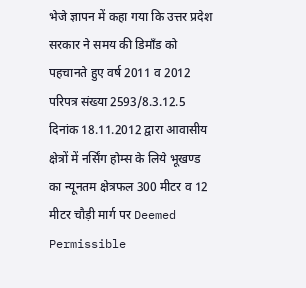भेजे ज्ञापन में कहा गया कि उत्तर प्रदेश सरकार ने समय की डिमाँड को पहचानते हुए वर्ष 2011 व 2012 परिपत्र संख्या 2593/8.3.12.5 दिनांक 18.11.2012 द्वारा आवासीय क्षेत्रों में नर्सिंग होम्स के लिये भूखण्ड का न्यूनतम क्षेत्रफल 300 मीटर व 12 मीटर चौड़ी मार्ग पर Deemed Permissible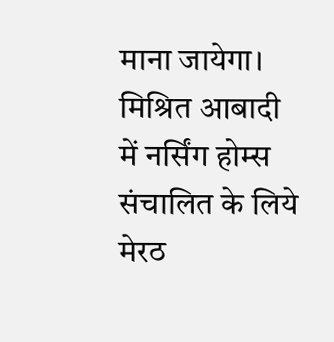माना जायेगा। मिश्रित आबादी में नर्सिंग होम्स संचालित के लिये मेरठ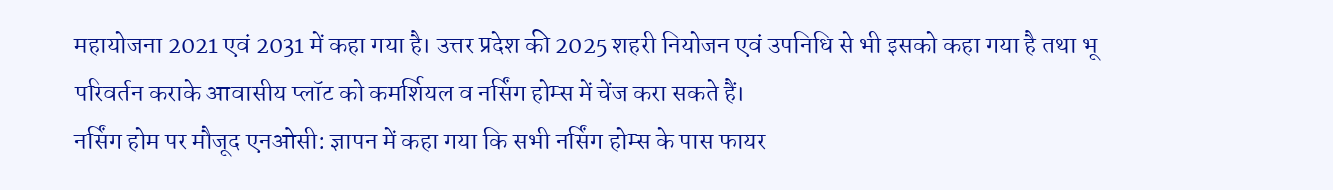महायोजना 2021 एवं 2031 में कहा गया है। उत्तर प्रदेश की 2025 शहरी नियोजन एवं उपनिधि से भी इसको कहा गया है तथा भू परिवर्तन कराके आवासीय प्लॉट को कमर्शियल व नर्सिंग होम्स में चेंज करा सकते हैं।
नर्सिंग होम पर मौजूद एनओसी: ज्ञापन में कहा गया कि सभी नर्सिंग होम्स के पास फायर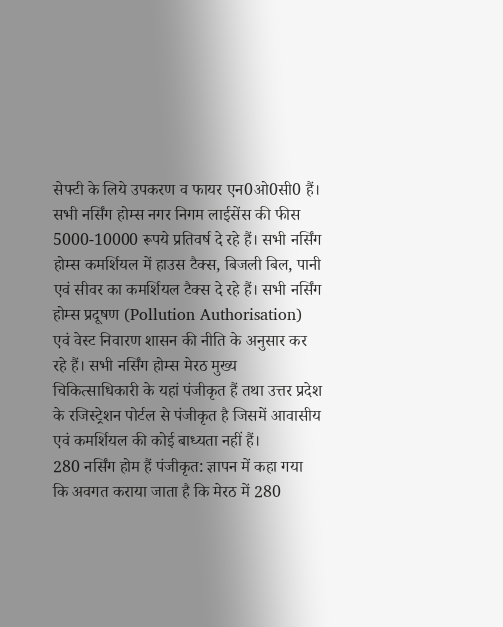सेफ्टी के लिये उपकरण व फायर एन0ओ0सी0 हैं। सभी नर्सिंग होम्स नगर निगम लाईसेंस की फीस 5000-10000 रूपये प्रतिवर्ष दे रहे हैं। सभी नर्सिंग होम्स कमर्शियल में हाउस टैक्स, बिजली बिल, पानी एवं सीवर का कमर्शियल टैक्स दे रहे हैं। सभी नर्सिंग होम्स प्रदूषण (Pollution Authorisation) एवं वेस्ट निवारण शासन की नीति के अनुसार कर रहे हैं। सभी नर्सिंग होम्स मेरठ मुख्य चिकित्साधिकारी के यहां पंजीकृत हैं तथा उत्तर प्रदेश के रजिस्ट्रेशन पोर्टल से पंजीकृत है जिसमें आवासीय एवं कमर्शियल की कोई बाध्यता नहीं हैं।
280 नर्सिंग होम हैं पंजीकृत: ज्ञापन में कहा गया कि अवगत कराया जाता है कि मेरठ में 280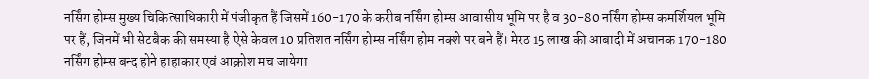नर्सिंग होम्स मुख्य चिकित्साधिकारी में पंजीकृत हैं जिसमें 160-170 के करीब नर्सिंग होम्स आवासीय भूमि पर है व 30-80 नर्सिंग होम्स कमर्शियल भूमि पर हैं, जिनमें भी सेटबैक की समस्या है ऐसे केवल 10 प्रतिशत नर्सिंग होम्स नर्सिंग होम नक्शे पर बने हैं। मेरठ 15 लाख की आबादी में अचानक 170-180 नर्सिंग होम्स बन्द होने हाहाकार एवं आक्रोश मच जायेगा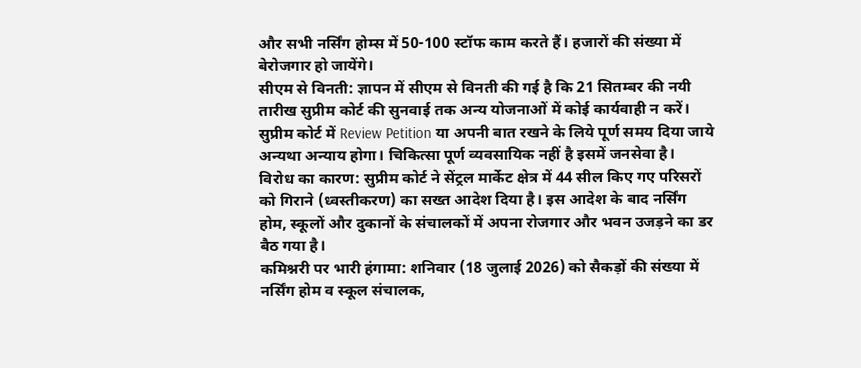और सभी नर्सिंग होम्स में 50-100 स्टॉफ काम करते हैं। हजारों की संख्या में बेरोजगार हो जायेंगे।
सीएम से विनती: ज्ञापन में सीएम से विनती की गई है कि 21 सितम्बर की नयी तारीख सुप्रीम कोर्ट की सुनवाई तक अन्य योजनाओं में कोई कार्यवाही न करें। सुप्रीम कोर्ट में Review Petition या अपनी बात रखने के लिये पूर्ण समय दिया जाये अन्यथा अन्याय होगा। चिकित्सा पूर्ण व्यवसायिक नहीं है इसमें जनसेवा है।
विरोध का कारण: सुप्रीम कोर्ट ने सेंट्रल मार्केट क्षेत्र में 44 सील किए गए परिसरों को गिराने (ध्वस्तीकरण) का सख्त आदेश दिया है। इस आदेश के बाद नर्सिंग होम, स्कूलों और दुकानों के संचालकों में अपना रोजगार और भवन उजड़ने का डर बैठ गया है।
कमिश्नरी पर भारी हंगामा: शनिवार (18 जुलाई 2026) को सैकड़ों की संख्या में नर्सिंग होम व स्कूल संचालक,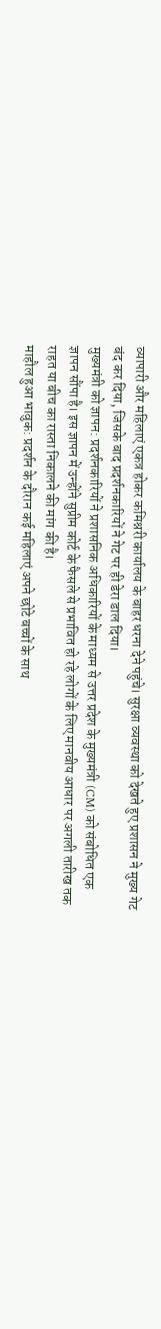व्यापारी और महिलाएं एकत्र होकर कमिश्नरी कार्यालय के बाहर धरना देने पहुंचे। सुरक्षा व्यवस्था को देखते हुए प्रशासन ने मुख्य गेट बंद कर दिया, जिसके बाद प्रदर्शनकारियों ने गेट पर ही डेरा डाल दिया।
मुख्यमंत्री को ज्ञापन: प्रदर्शनकारियों ने प्रशासनिक अधिकारियों के माध्यम से उत्तर प्रदेश के मुख्यमंत्री (CM) को संबोधित एक ज्ञापन सौंपा है। इस ज्ञापन में उन्होंने सुप्रीम कोर्ट के फैसले से प्रभावित हो रहे लोगों के लिए मानवीय आधार पर अगली तारीख तक राहत या बीच का रास्ता निकालने की मांग की है।
माहौल हुआ भावुक: प्रदर्शन के दौरान कई महिलाएं अपने छोटे बच्चों के साथ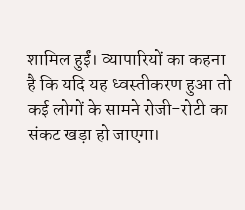शामिल हुईं। व्यापारियों का कहना है कि यदि यह ध्वस्तीकरण हुआ तो कई लोगों के सामने रोजी-रोटी का संकट खड़ा हो जाएगा।